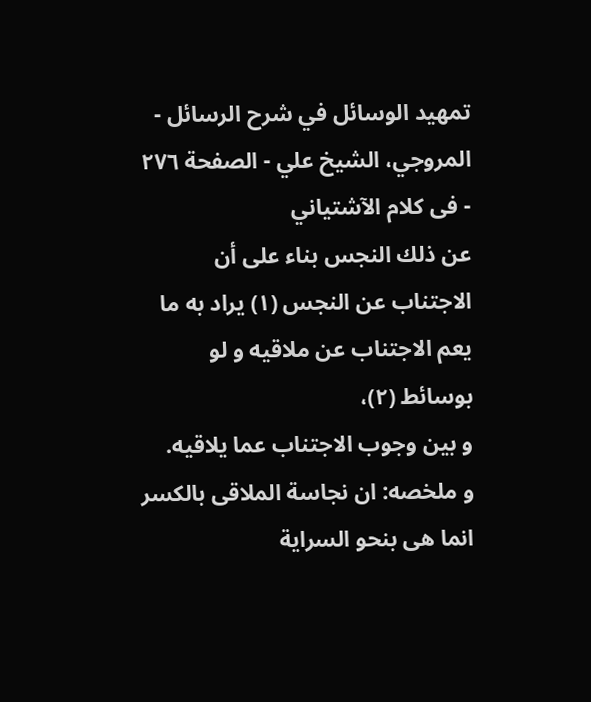تمهيد الوسائل في شرح الرسائل - المروجي، الشيخ علي - الصفحة ٢٧٦ - فى كلام الآشتياني
عن ذلك النجس بناء على أن الاجتناب عن النجس (١) يراد به ما يعم الاجتناب عن ملاقيه و لو بوسائط (٢)،
و بين وجوب الاجتناب عما يلاقيه.
و ملخصه: ان نجاسة الملاقى بالكسر انما هى بنحو السراية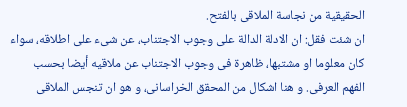الحقيقية من نجاسة الملاقى بالفتح.
ان شئت فقل: ان الادلة الدالة على وجوب الاجتناب، عن شىء على اطلاقه، سواء كان معلوما او مشتبها، ظاهرة فى وجوب الاجتناب عن ملاقيه أيضا بحسب الفهم العرفى. و هنا اشكال من المحقق الخراسانى، و هو ان تنجس الملاقى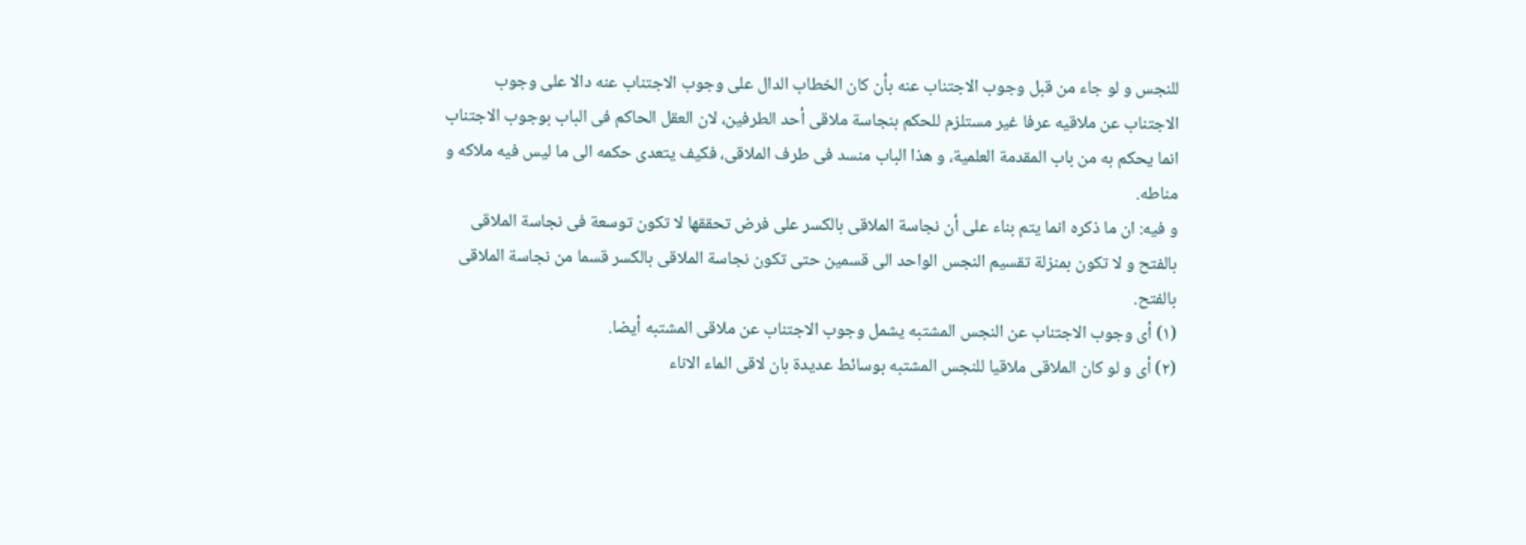للنجس و لو جاء من قبل وجوب الاجتناب عنه بأن كان الخطاب الدال على وجوب الاجتناب عنه دالا على وجوب الاجتناب عن ملاقيه عرفا غير مستلزم للحكم بنجاسة ملاقى أحد الطرفين، لان العقل الحاكم فى الباب بوجوب الاجتناب انما يحكم به من باب المقدمة العلمية، و هذا الباب منسد فى طرف الملاقى، فكيف يتعدى حكمه الى ما ليس فيه ملاكه و مناطه.
و فيه: ان ما ذكره انما يتم بناء على أن نجاسة الملاقى بالكسر على فرض تحققها لا تكون توسعة فى نجاسة الملاقى بالفتح و لا تكون بمنزلة تقسيم النجس الواحد الى قسمين حتى تكون نجاسة الملاقى بالكسر قسما من نجاسة الملاقى بالفتح.
(١) أى وجوب الاجتناب عن النجس المشتبه يشمل وجوب الاجتناب عن ملاقى المشتبه أيضا.
(٢) أى و لو كان الملاقى ملاقيا للنجس المشتبه بوسائط عديدة بان لاقى الماء الاناء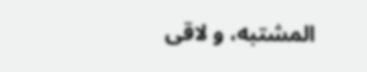المشتبه، و لاقى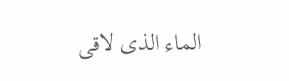الماء الذى لاقى